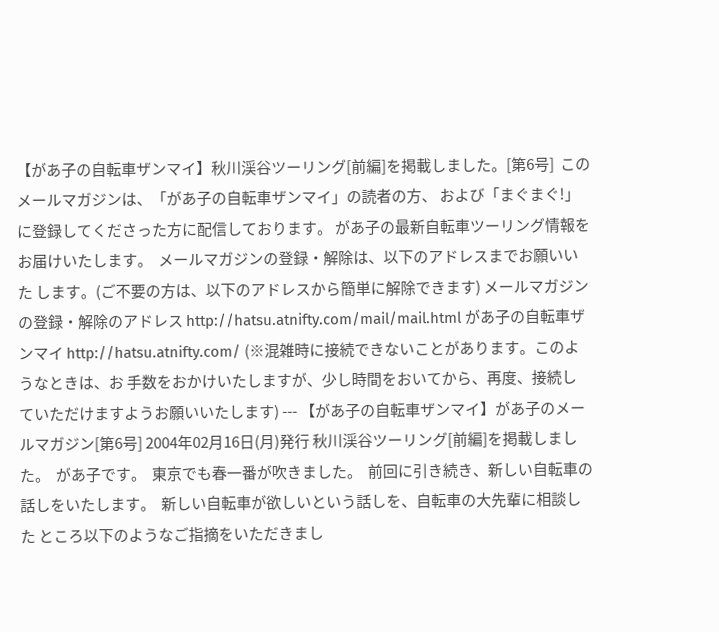【があ子の自転車ザンマイ】秋川渓谷ツーリング[前編]を掲載しました。[第6号]  このメールマガジンは、「があ子の自転車ザンマイ」の読者の方、 および「まぐまぐ!」に登録してくださった方に配信しております。 があ子の最新自転車ツーリング情報をお届けいたします。  メールマガジンの登録・解除は、以下のアドレスまでお願いいた します。(ご不要の方は、以下のアドレスから簡単に解除できます) メールマガジンの登録・解除のアドレス http://hatsu.atnifty.com/mail/mail.html があ子の自転車ザンマイ http://hatsu.atnifty.com/ (※混雑時に接続できないことがあります。このようなときは、お 手数をおかけいたしますが、少し時間をおいてから、再度、接続し ていただけますようお願いいたします) --- 【があ子の自転車ザンマイ】があ子のメールマガジン[第6号] 2004年02月16日(月)発行 秋川渓谷ツーリング[前編]を掲載しました。  があ子です。  東京でも春一番が吹きました。  前回に引き続き、新しい自転車の話しをいたします。  新しい自転車が欲しいという話しを、自転車の大先輩に相談した ところ以下のようなご指摘をいただきまし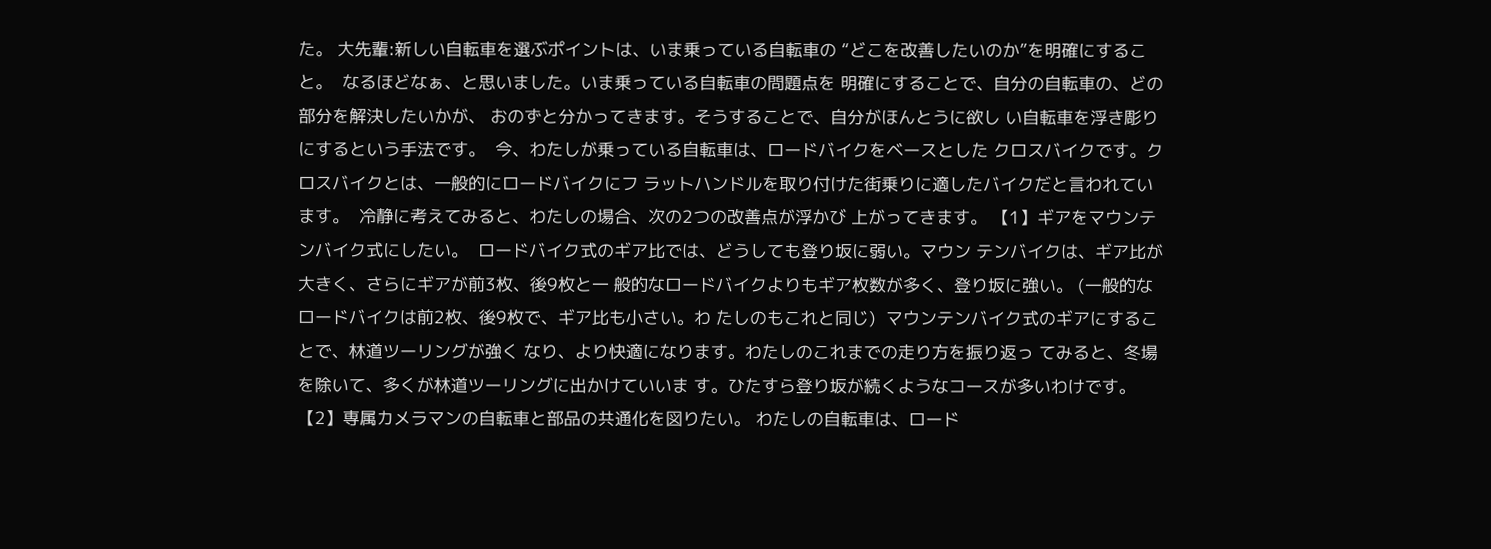た。 大先輩:新しい自転車を選ぶポイントは、いま乗っている自転車の “どこを改善したいのか”を明確にすること。  なるほどなぁ、と思いました。いま乗っている自転車の問題点を 明確にすることで、自分の自転車の、どの部分を解決したいかが、 おのずと分かってきます。そうすることで、自分がほんとうに欲し い自転車を浮き彫りにするという手法です。  今、わたしが乗っている自転車は、ロードバイクをベースとした クロスバイクです。クロスバイクとは、一般的にロードバイクにフ ラットハンドルを取り付けた街乗りに適したバイクだと言われてい ます。  冷静に考えてみると、わたしの場合、次の2つの改善点が浮かび 上がってきます。 【1】ギアをマウンテンバイク式にしたい。  ロードバイク式のギア比では、どうしても登り坂に弱い。マウン テンバイクは、ギア比が大きく、さらにギアが前3枚、後9枚と一 般的なロードバイクよりもギア枚数が多く、登り坂に強い。 (一般的なロードバイクは前2枚、後9枚で、ギア比も小さい。わ たしのもこれと同じ)  マウンテンバイク式のギアにすることで、林道ツーリングが強く なり、より快適になります。わたしのこれまでの走り方を振り返っ てみると、冬場を除いて、多くが林道ツーリングに出かけていいま す。ひたすら登り坂が続くようなコースが多いわけです。 【2】専属カメラマンの自転車と部品の共通化を図りたい。 わたしの自転車は、ロード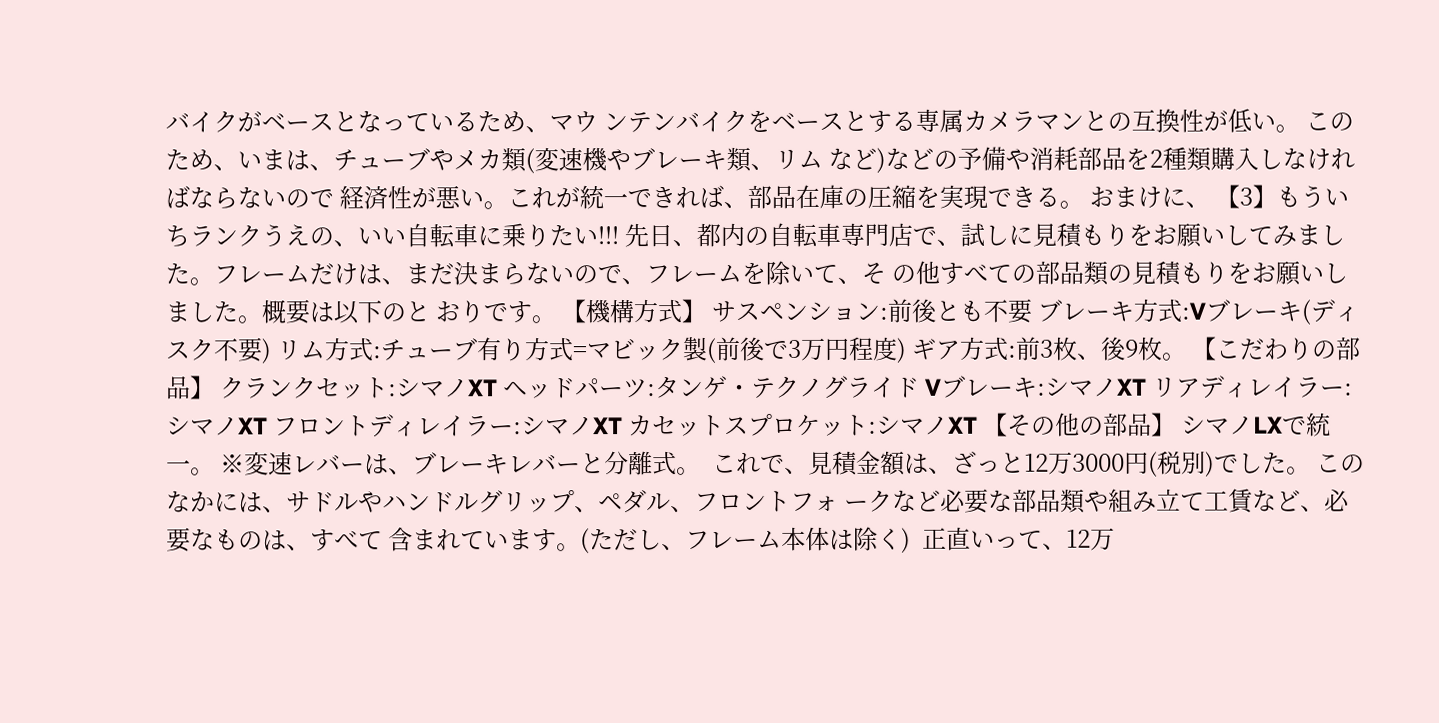バイクがベースとなっているため、マウ ンテンバイクをベースとする専属カメラマンとの互換性が低い。 このため、いまは、チューブやメカ類(変速機やブレーキ類、リム など)などの予備や消耗部品を2種類購入しなければならないので 経済性が悪い。これが統一できれば、部品在庫の圧縮を実現できる。 おまけに、 【3】もういちランクうえの、いい自転車に乗りたい!!! 先日、都内の自転車専門店で、試しに見積もりをお願いしてみまし た。フレームだけは、まだ決まらないので、フレームを除いて、そ の他すべての部品類の見積もりをお願いしました。概要は以下のと おりです。 【機構方式】 サスペンション:前後とも不要 ブレーキ方式:Vブレーキ(ディスク不要) リム方式:チューブ有り方式=マビック製(前後で3万円程度) ギア方式:前3枚、後9枚。 【こだわりの部品】 クランクセット:シマノXT ヘッドパーツ:タンゲ・テクノグライド Vブレーキ:シマノXT リアディレイラー:シマノXT フロントディレイラー:シマノXT カセットスプロケット:シマノXT 【その他の部品】 シマノLXで統一。 ※変速レバーは、ブレーキレバーと分離式。  これで、見積金額は、ざっと12万3000円(税別)でした。 このなかには、サドルやハンドルグリップ、ペダル、フロントフォ ークなど必要な部品類や組み立て工賃など、必要なものは、すべて 含まれています。(ただし、フレーム本体は除く)  正直いって、12万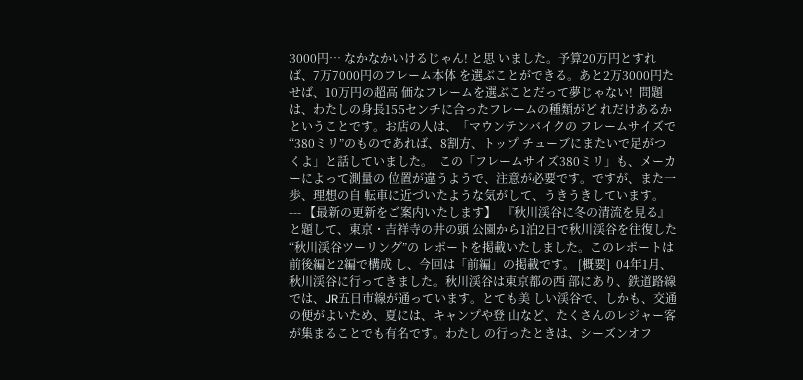3000円… なかなかいけるじゃん! と思 いました。予算20万円とすれば、7万7000円のフレーム本体 を選ぶことができる。あと2万3000円たせば、10万円の超高 価なフレームを選ぶことだって夢じゃない!  問題は、わたしの身長155センチに合ったフレームの種類がど れだけあるかということです。お店の人は、「マウンテンバイクの フレームサイズで“380ミリ”のものであれば、8割方、トップ チューブにまたいで足がつくよ」と話していました。  この「フレームサイズ380ミリ」も、メーカーによって測量の 位置が違うようで、注意が必要です。ですが、また一歩、理想の自 転車に近づいたような気がして、うきうきしています。 --- 【最新の更新をご案内いたします】  『秋川渓谷に冬の清流を見る』と題して、東京・吉祥寺の井の頭 公園から1泊2日で秋川渓谷を往復した“秋川渓谷ツーリング”の レポートを掲載いたしました。このレポートは前後編と2編で構成 し、今回は「前編」の掲載です。 [概要]  04年1月、秋川渓谷に行ってきました。秋川渓谷は東京都の西 部にあり、鉄道路線では、JR五日市線が通っています。とても美 しい渓谷で、しかも、交通の便がよいため、夏には、キャンプや登 山など、たくさんのレジャー客が集まることでも有名です。わたし の行ったときは、シーズンオフ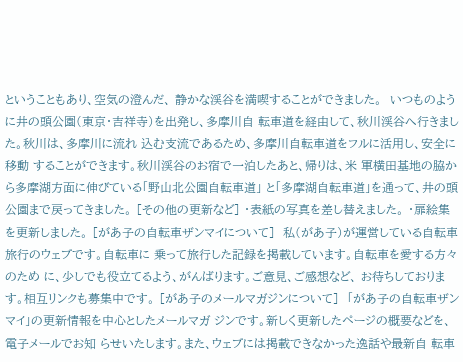ということもあり、空気の澄んだ、 静かな渓谷を満喫することができました。  いつものように井の頭公園(東京・吉祥寺)を出発し、多摩川自 転車道を経由して、秋川渓谷へ行きました。秋川は、多摩川に流れ 込む支流であるため、多摩川自転車道をフルに活用し、安全に移動 することができます。秋川渓谷のお宿で一泊したあと、帰りは、米 軍横田基地の脇から多摩湖方面に伸びている「野山北公園自転車道」 と「多摩湖自転車道」を通って、井の頭公園まで戻ってきました。 [その他の更新など] ・表紙の写真を差し替えました。 ・扉絵集を更新しました。 [があ子の自転車ザンマイについて]  私(があ子)が運営している自転車旅行のウェブです。自転車に 乗って旅行した記録を掲載しています。自転車を愛する方々のため に、少しでも役立てるよう、がんばります。ご意見、ご感想など、 お待ちしております。相互リンクも募集中です。 [があ子のメールマガジンについて]  「があ子の自転車ザンマイ」の更新情報を中心としたメールマガ ジンです。新しく更新したページの概要などを、電子メールでお知 らせいたします。また、ウェブには掲載できなかった逸話や最新自 転車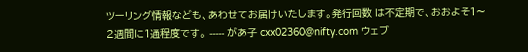ツーリング情報なども、あわせてお届けいたします。発行回数 は不定期で、おおよそ1〜2週間に1通程度です。 ----- があ子 cxx02360@nifty.com ウェブ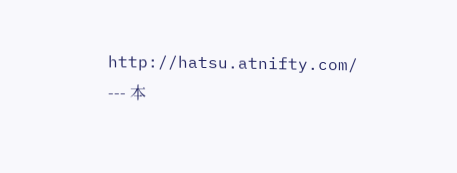http://hatsu.atnifty.com/ --- 本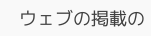ウェブの掲載の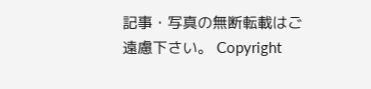記事・写真の無断転載はご遠慮下さい。 Copyright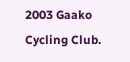2003 Gaako Cycling Club.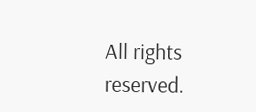All rights reserved.